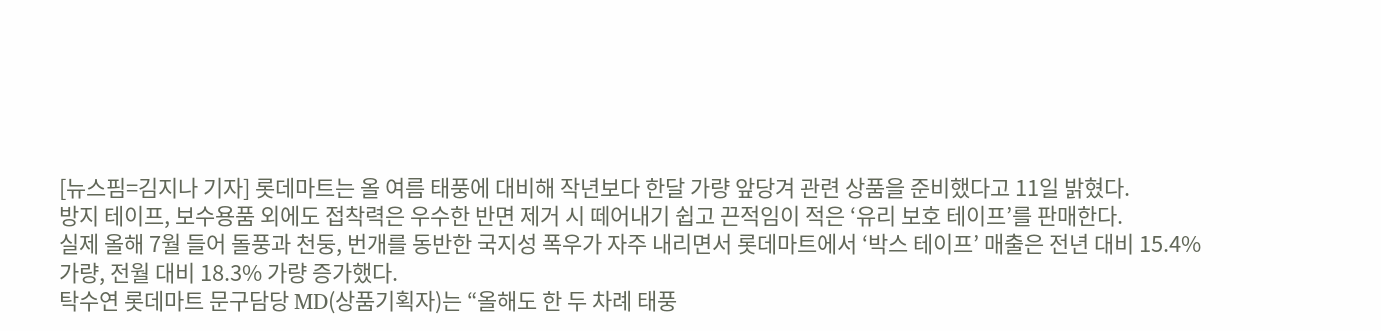[뉴스핌=김지나 기자] 롯데마트는 올 여름 태풍에 대비해 작년보다 한달 가량 앞당겨 관련 상품을 준비했다고 11일 밝혔다.
방지 테이프, 보수용품 외에도 접착력은 우수한 반면 제거 시 떼어내기 쉽고 끈적임이 적은 ‘유리 보호 테이프’를 판매한다.
실제 올해 7월 들어 돌풍과 천둥, 번개를 동반한 국지성 폭우가 자주 내리면서 롯데마트에서 ‘박스 테이프’ 매출은 전년 대비 15.4% 가량, 전월 대비 18.3% 가량 증가했다.
탁수연 롯데마트 문구담당 MD(상품기획자)는 “올해도 한 두 차례 태풍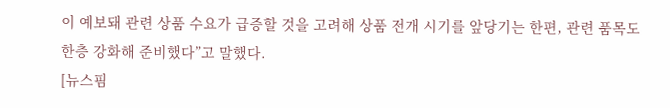이 예보돼 관련 상품 수요가 급증할 것을 고려해 상품 전개 시기를 앞당기는 한편, 관련 품목도 한층 강화해 준비했다”고 말했다.
[뉴스핌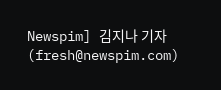Newspim] 김지나 기자 (fresh@newspim.com)